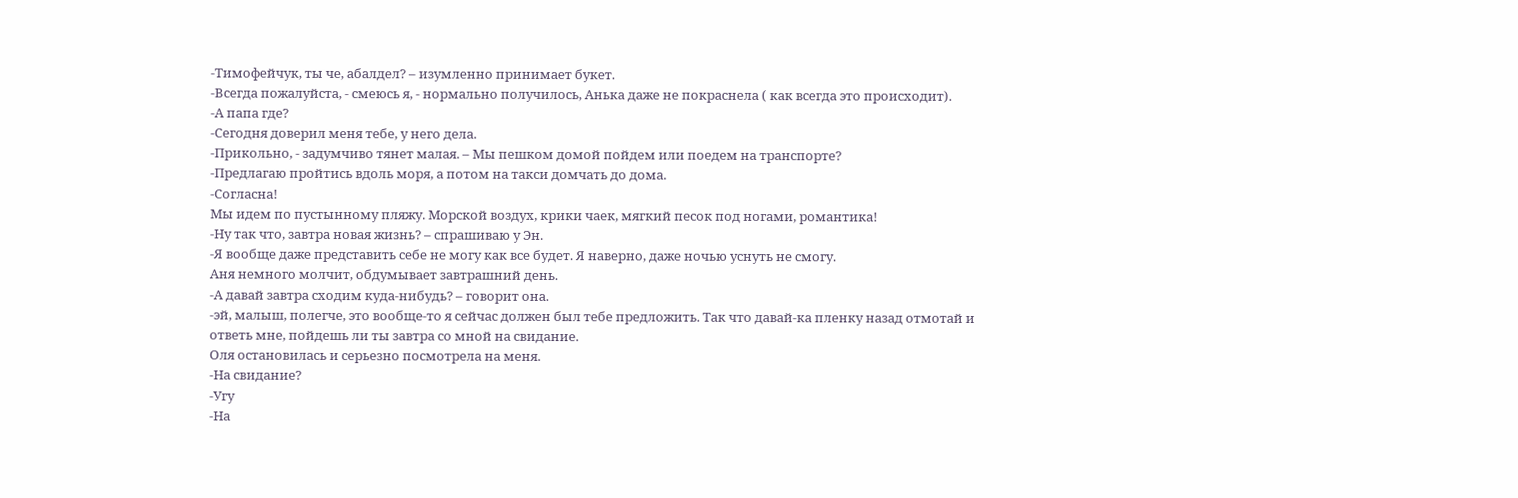-Тимофейчук, ты че, абалдел? – изумленно принимает букет.
-Всегда пожалуйста, - смеюсь я, - нормально получилось, Анька даже не покраснела ( как всегда это происходит).
-А папа где?
-Сегодня доверил меня тебе, у него дела.
-Прикольно, - задумчиво тянет малая. – Мы пешком домой пойдем или поедем на транспорте?
-Предлагаю пройтись вдоль моря, а потом на такси домчать до дома.
-Согласна!
Мы идем по пустынному пляжу. Морской воздух, крики чаек, мягкий песок под ногами, романтика!
-Ну так что, завтра новая жизнь? – спрашиваю у Эн.
-Я вообще даже представить себе не могу как все будет. Я наверно, даже ночью уснуть не смогу.
Аня немного молчит, обдумывает завтрашний день.
-А давай завтра сходим куда-нибудь? – говорит она.
-эй, малыш, полегче, это вообще-то я сейчас должен был тебе предложить. Так что давай-ка пленку назад отмотай и ответь мне, пойдешь ли ты завтра со мной на свидание.
Оля остановилась и серьезно посмотрела на меня.
-На свидание?
-Угу
-На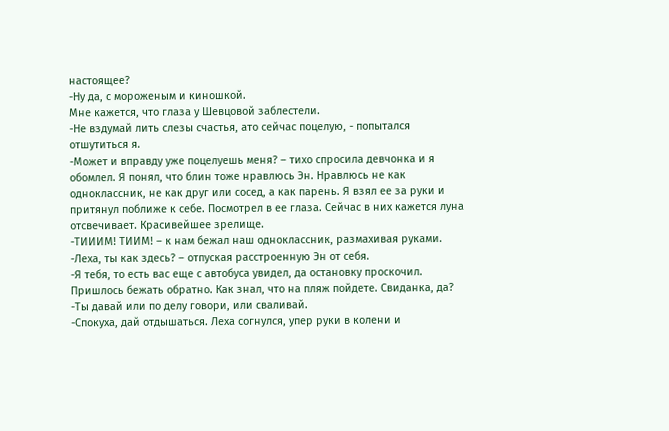настоящее?
-Ну да, с мороженым и киношкой.
Мне кажется, что глаза у Шевцовой заблестели.
-Не вздумай лить слезы счастья, ато сейчас поцелую, - попытался отшутиться я.
-Может и вправду уже поцелуешь меня? – тихо спросила девчонка и я обомлел. Я понял, что блин тоже нравлюсь Эн. Нравлюсь не как одноклассник, не как друг или сосед, а как парень. Я взял ее за руки и притянул поближе к себе. Посмотрел в ее глаза. Сейчас в них кажется луна отсвечивает. Красивейшее зрелище.
-ТИИИМ! ТИИМ! – к нам бежал наш одноклассник, размахивая руками.
-Леха, ты как здесь? – отпуская расстроенную Эн от себя.
-Я тебя, то есть вас еще с автобуса увидел, да остановку проскочил. Пришлось бежать обратно. Как знал, что на пляж пойдете. Свиданка, да?
-Ты давай или по делу говори, или сваливай.
-Спокуха, дай отдышаться. Леха согнулся, упер руки в колени и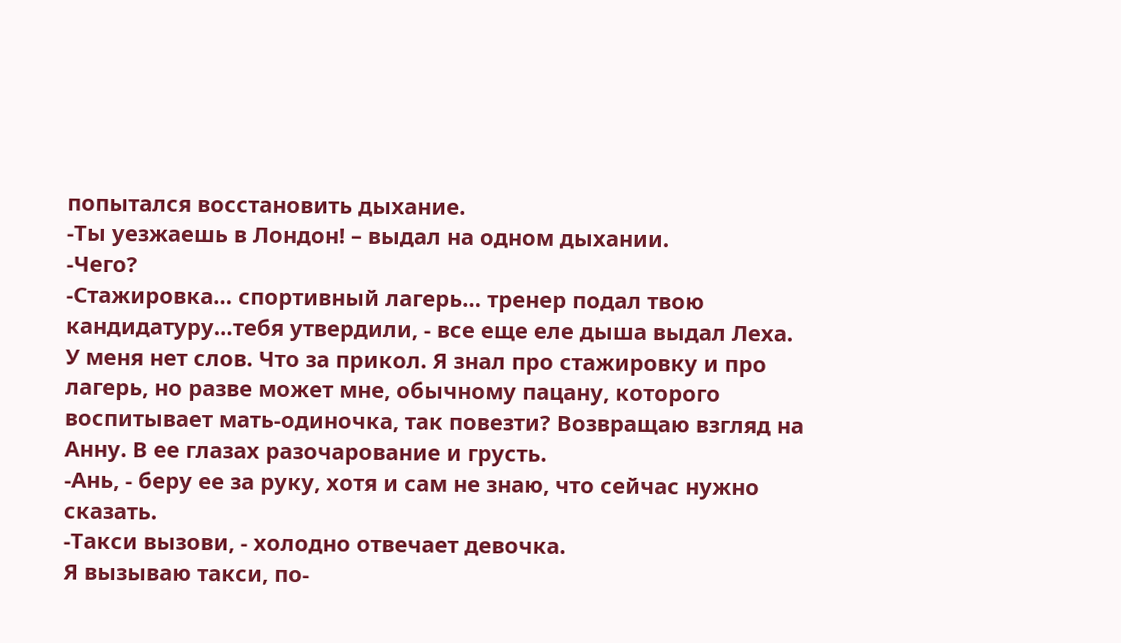попытался восстановить дыхание.
-Ты уезжаешь в Лондон! – выдал на одном дыхании.
-Чего?
-Стажировка… спортивный лагерь… тренер подал твою кандидатуру…тебя утвердили, - все еще еле дыша выдал Леха.
У меня нет слов. Что за прикол. Я знал про стажировку и про лагерь, но разве может мне, обычному пацану, которого воспитывает мать-одиночка, так повезти? Возвращаю взгляд на Анну. В ее глазах разочарование и грусть.
-Ань, - беру ее за руку, хотя и сам не знаю, что сейчас нужно сказать.
-Такси вызови, - холодно отвечает девочка.
Я вызываю такси, по-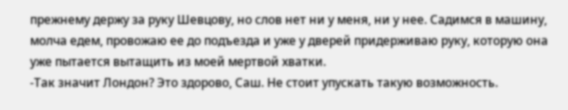прежнему держу за руку Шевцову, но слов нет ни у меня, ни у нее. Садимся в машину, молча едем, провожаю ее до подъезда и уже у дверей придерживаю руку, которую она уже пытается вытащить из моей мертвой хватки.
-Так значит Лондон? Это здорово, Саш. Не стоит упускать такую возможность.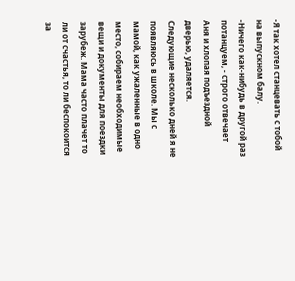-Я так хотел станцевать с тобой на выпускном балу.
-Ничего как-нибудь в другой раз потанцуем, - строго отвечает Аня и хлопая подъездной дверью, удаляется.
Следующие несколько дней я не появляюсь в школе. Мы с мамой, как ужаленные в одно место, собираем необходимые вещи и документы для поездки зарубеж. Мама часто плачет то ли от счастья, то ли беспокоится за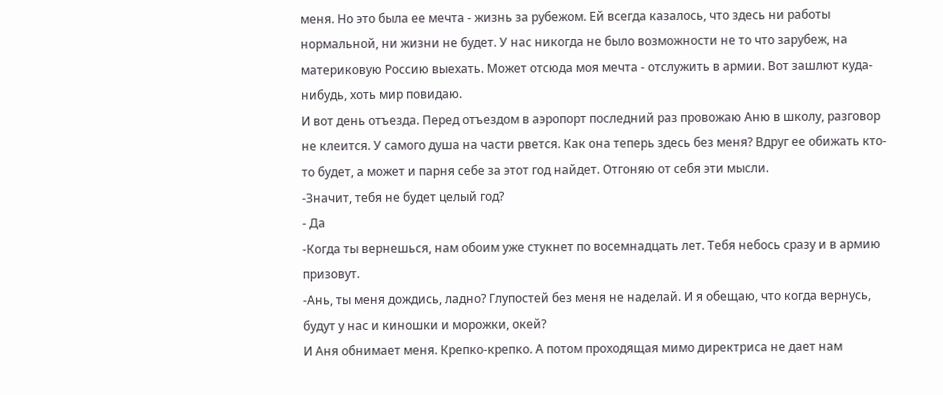меня. Но это была ее мечта - жизнь за рубежом. Ей всегда казалось, что здесь ни работы нормальной, ни жизни не будет. У нас никогда не было возможности не то что зарубеж, на материковую Россию выехать. Может отсюда моя мечта - отслужить в армии. Вот зашлют куда-нибудь, хоть мир повидаю.
И вот день отъезда. Перед отъездом в аэропорт последний раз провожаю Аню в школу, разговор не клеится. У самого душа на части рвется. Как она теперь здесь без меня? Вдруг ее обижать кто-то будет, а может и парня себе за этот год найдет. Отгоняю от себя эти мысли.
-Значит, тебя не будет целый год?
- Да
-Когда ты вернешься, нам обоим уже стукнет по восемнадцать лет. Тебя небось сразу и в армию призовут.
-Ань, ты меня дождись, ладно? Глупостей без меня не наделай. И я обещаю, что когда вернусь, будут у нас и киношки и морожки, окей?
И Аня обнимает меня. Крепко-крепко. А потом проходящая мимо директриса не дает нам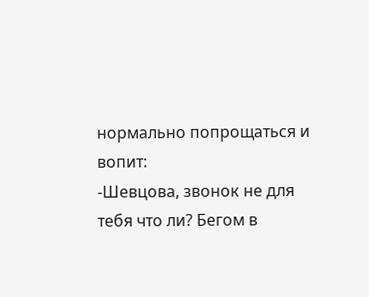нормально попрощаться и вопит:
-Шевцова, звонок не для тебя что ли? Бегом в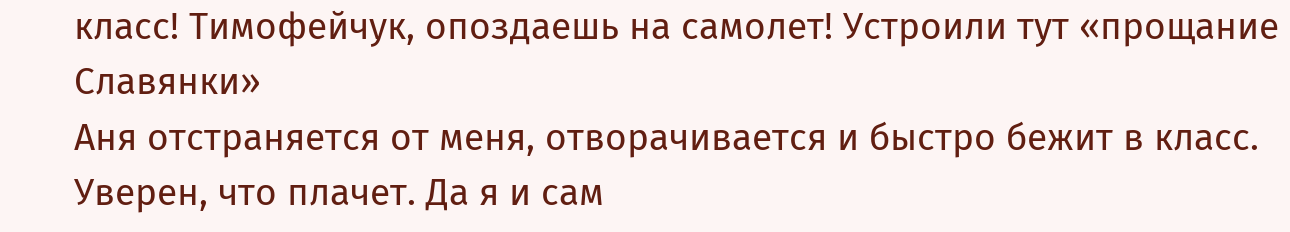класс! Тимофейчук, опоздаешь на самолет! Устроили тут «прощание Славянки»
Аня отстраняется от меня, отворачивается и быстро бежит в класс. Уверен, что плачет. Да я и сам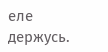еле держусь.